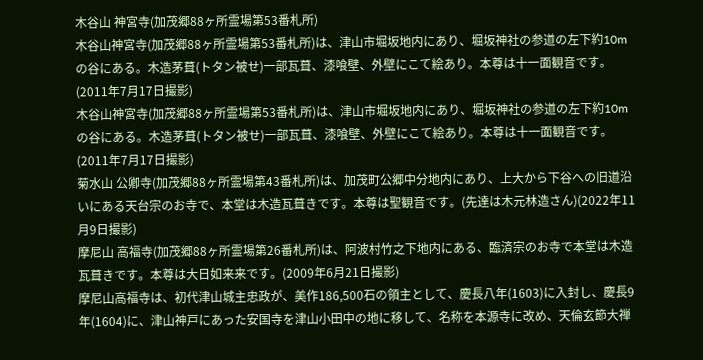木谷山 神宮寺(加茂郷88ヶ所霊場第53番札所)
木谷山神宮寺(加茂郷88ヶ所霊場第53番札所)は、津山市堀坂地内にあり、堀坂神社の参道の左下約10mの谷にある。木造茅葺(トタン被せ)一部瓦葺、漆喰壁、外壁にこて絵あり。本尊は十一面観音です。(2011年7月17日撮影)
木谷山神宮寺(加茂郷88ヶ所霊場第53番札所)は、津山市堀坂地内にあり、堀坂神社の参道の左下約10mの谷にある。木造茅葺(トタン被せ)一部瓦葺、漆喰壁、外壁にこて絵あり。本尊は十一面観音です。(2011年7月17日撮影)
菊水山 公卿寺(加茂郷88ヶ所霊場第43番札所)は、加茂町公郷中分地内にあり、上大から下谷への旧道沿いにある天台宗のお寺で、本堂は木造瓦葺きです。本尊は聖観音です。(先達は木元林造さん)(2022年11月9日撮影)
摩尼山 高福寺(加茂郷88ヶ所霊場第26番札所)は、阿波村竹之下地内にある、臨済宗のお寺で本堂は木造瓦葺きです。本尊は大日如来来です。(2009年6月21日撮影)
摩尼山高福寺は、初代津山城主忠政が、美作186,500石の領主として、慶長八年(1603)に入封し、慶長9年(1604)に、津山神戸にあった安国寺を津山小田中の地に移して、名称を本源寺に改め、天倫玄節大禅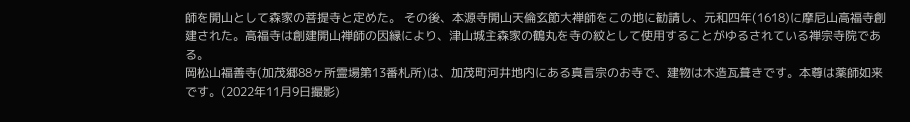師を開山として森家の菩提寺と定めた。 その後、本源寺開山天倫玄節大禅師をこの地に勧請し、元和四年(1618)に摩尼山高福寺創建された。高福寺は創建開山禅師の因縁により、津山城主森家の鶴丸を寺の紋として使用することがゆるされている禅宗寺院である。
岡松山福善寺(加茂郷88ヶ所霊場第13番札所)は、加茂町河井地内にある真言宗のお寺で、建物は木造瓦葺きです。本尊は薬師如来です。(2022年11月9日撮影)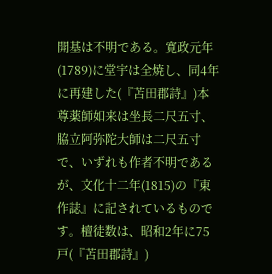開基は不明である。寛政元年(1789)に堂宇は全焼し、同4年に再建した(『苫田郡詩』)本尊薬師如来は坐長二尺五寸、脇立阿弥陀大師は二尺五寸で、いずれも作者不明であるが、文化十二年(1815)の『東作誌』に記されているものです。檀徒数は、昭和2年に75戸(『苫田郡詩』)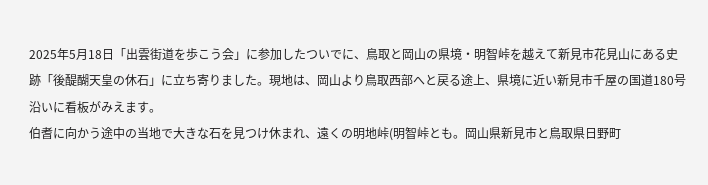2025年5月18日「出雲街道を歩こう会」に参加したついでに、鳥取と岡山の県境・明智峠を越えて新見市花見山にある史跡「後醍醐天皇の休石」に立ち寄りました。現地は、岡山より鳥取西部へと戻る途上、県境に近い新見市千屋の国道180号沿いに看板がみえます。
伯耆に向かう途中の当地で大きな石を見つけ休まれ、遠くの明地峠(明智峠とも。岡山県新見市と鳥取県日野町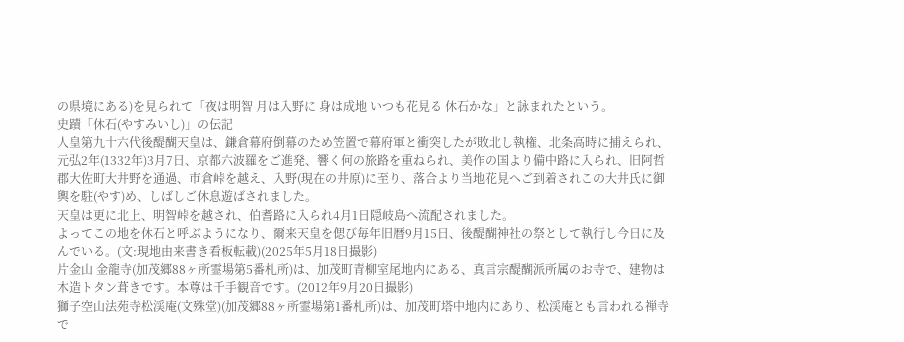の県境にある)を見られて「夜は明智 月は入野に 身は成地 いつも花見る 休石かな」と詠まれたという。
史蹟「休石(やすみいし)」の伝記
人皇第九十六代後醍醐天皇は、鎌倉幕府倒幕のため笠置で幕府軍と衝突したが敗北し執権、北条高時に捕えられ、元弘2年(1332年)3月7日、京都六波羅をご進発、響く何の旅路を重ねられ、美作の国より備中路に入られ、旧阿哲郡大佐町大井野を通過、市倉峠を越え、入野(現在の井原)に至り、落合より当地花見へご到着されこの大井氏に御輿を駐(やす)め、しばしご休息遊ばされました。
天皇は更に北上、明智峠を越され、伯耆路に入られ4月1日隠岐島へ流配されました。
よってこの地を休石と呼ぶようになり、爾来天皇を偲び毎年旧暦9月15日、後醍醐神社の祭として執行し今日に及んでいる。(文:現地由来書き看板転載)(2025年5月18日撮影)
片金山 金龍寺(加茂郷88ヶ所霊場第5番札所)は、加茂町青柳室尾地内にある、真言宗醍醐派所属のお寺で、建物は木造トタン葺きです。本尊は千手観音です。(2012年9月20日撮影)
獅子空山法苑寺松渓庵(文殊堂)(加茂郷88ヶ所霊場第1番札所)は、加茂町塔中地内にあり、松渓庵とも言われる禅寺で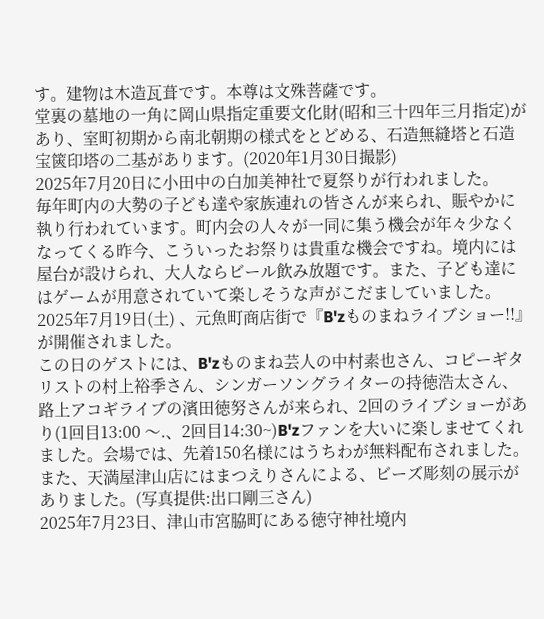す。建物は木造瓦葺です。本尊は文殊菩薩です。
堂裏の墓地の一角に岡山県指定重要文化財(昭和三十四年三月指定)があり、室町初期から南北朝期の様式をとどめる、石造無縫塔と石造宝篋印塔の二基があります。(2020年1月30日撮影)
2025年7月20日に小田中の白加美神社で夏祭りが行われました。
毎年町内の大勢の子ども達や家族連れの皆さんが来られ、賑やかに執り行われています。町内会の人々が一同に集う機会が年々少なくなってくる昨今、こういったお祭りは貴重な機会ですね。境内には屋台が設けられ、大人ならビール飲み放題です。また、子ども達にはゲームが用意されていて楽しそうな声がこだましていました。
2025年7月19日(土) 、元魚町商店街で『B'zものまねライブショー!!』が開催されました。
この日のゲストには、B'zものまね芸人の中村素也さん、コピーギタリストの村上裕季さん、シンガーソングライターの持徳浩太さん、路上アコギライブの濱田徳努さんが来られ、2回のライブショーがあり(1回目13:00 〜.、2回目14:30~)B'zファンを大いに楽しませてくれました。会場では、先着150名様にはうちわが無料配布されました。また、天満屋津山店にはまつえりさんによる、ビーズ彫刻の展示がありました。(写真提供:出口剛三さん)
2025年7月23日、津山市宮脇町にある徳守神社境内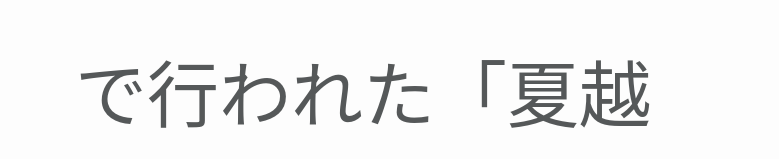で行われた「夏越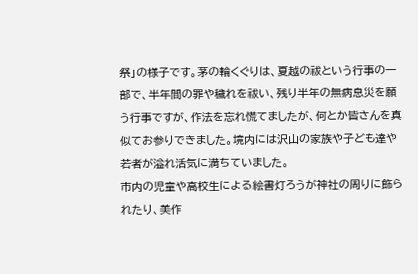祭」の様子です。茅の輪くぐりは、夏越の祓という行事の一部で、半年間の罪や穢れを祓い、残り半年の無病息災を願う行事ですが、作法を忘れ慌てましたが、何とか皆さんを真似てお参りできました。境内には沢山の家族や子ども達や若者が溢れ活気に満ちていました。
市内の児童や高校生による絵書灯ろうが神社の周りに飾られたり、美作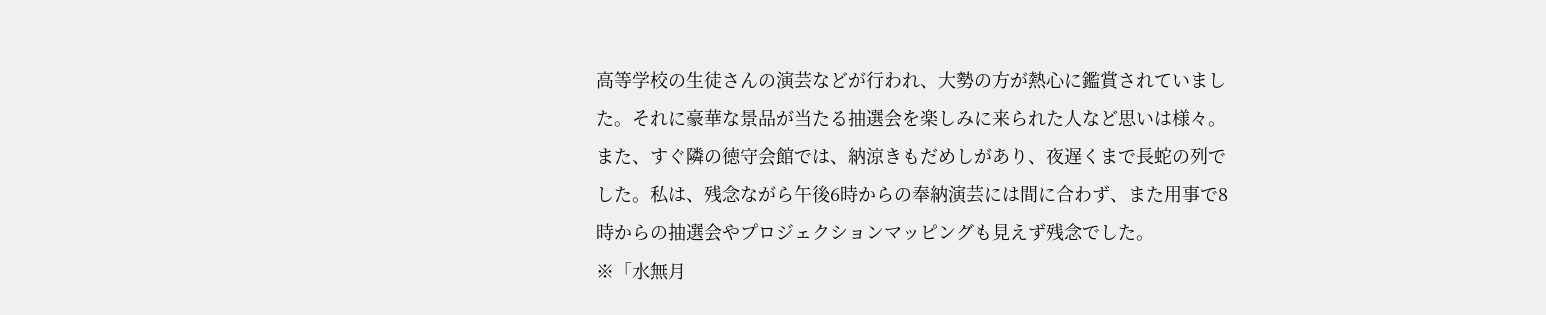高等学校の生徒さんの演芸などが行われ、大勢の方が熱心に鑑賞されていました。それに豪華な景品が当たる抽選会を楽しみに来られた人など思いは様々。また、すぐ隣の徳守会館では、納涼きもだめしがあり、夜遅くまで長蛇の列でした。私は、残念ながら午後6時からの奉納演芸には間に合わず、また用事で8時からの抽選会やプロジェクションマッピングも見えず残念でした。
※「水無月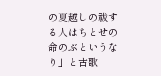の夏越しの祓する人はちとせの命のぶというなり」と古歌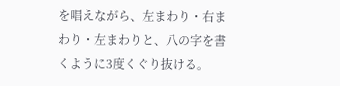を唱えながら、左まわり・右まわり・左まわりと、八の字を書くように3度くぐり抜ける。